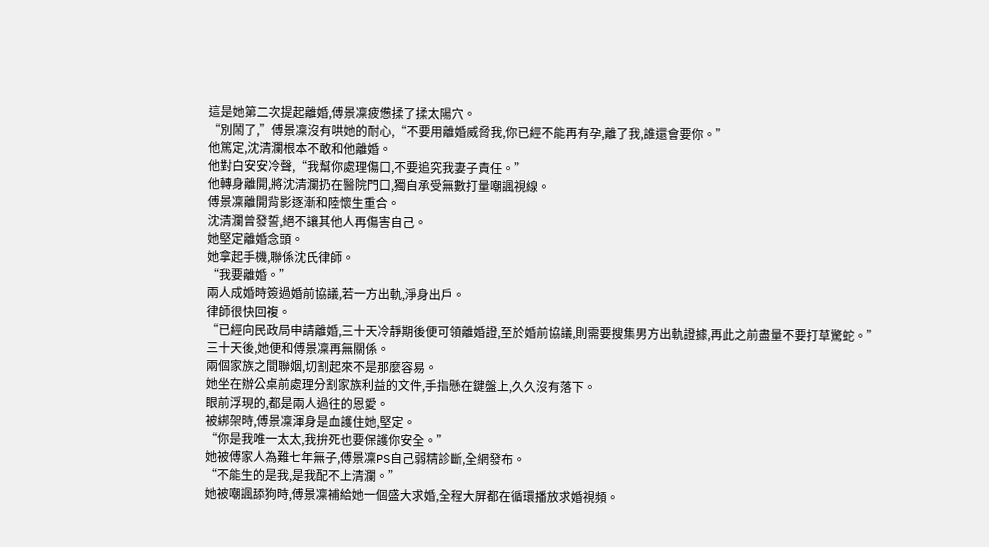這是她第二次提起離婚,傅景凜疲憊揉了揉太陽穴。
“別鬧了,”傅景凜沒有哄她的耐心,“不要用離婚威脅我,你已經不能再有孕,離了我,誰還會要你。”
他篤定,沈清瀾根本不敢和他離婚。
他對白安安冷聲,“我幫你處理傷口,不要追究我妻子責任。”
他轉身離開,將沈清瀾扔在醫院門口,獨自承受無數打量嘲諷視線。
傅景凜離開背影逐漸和陸懷生重合。
沈清瀾曾發誓,絕不讓其他人再傷害自己。
她堅定離婚念頭。
她拿起手機,聯係沈氏律師。
“我要離婚。”
兩人成婚時簽過婚前協議,若一方出軌,淨身出戶。
律師很快回複。
“已經向民政局申請離婚,三十天冷靜期後便可領離婚證,至於婚前協議,則需要搜集男方出軌證據,再此之前盡量不要打草驚蛇。”
三十天後,她便和傅景凜再無關係。
兩個家族之間聯姻,切割起來不是那麼容易。
她坐在辦公桌前處理分割家族利益的文件,手指懸在鍵盤上,久久沒有落下。
眼前浮現的,都是兩人過往的恩愛。
被綁架時,傅景凜渾身是血護住她,堅定。
“你是我唯一太太,我拚死也要保護你安全。”
她被傅家人為難七年無子,傅景凜PS自己弱精診斷,全網發布。
“不能生的是我,是我配不上清瀾。”
她被嘲諷舔狗時,傅景凜補給她一個盛大求婚,全程大屏都在循環播放求婚視頻。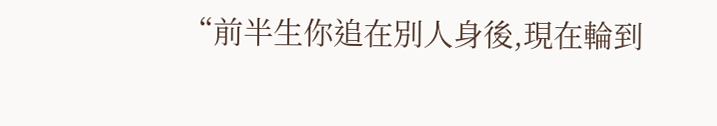“前半生你追在別人身後,現在輪到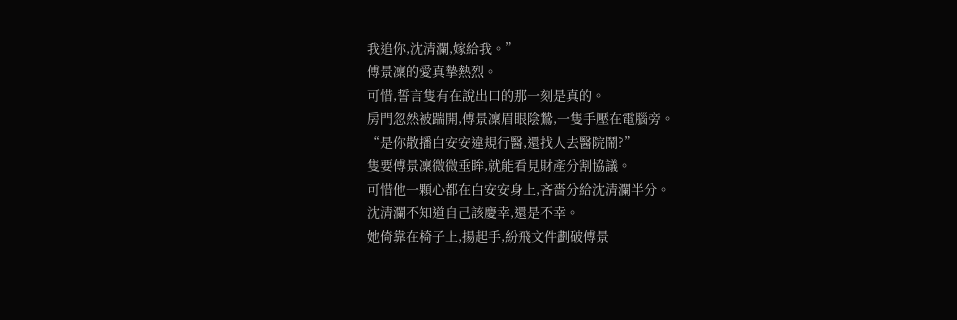我追你,沈清瀾,嫁給我。”
傅景凜的愛真摯熱烈。
可惜,誓言隻有在說出口的那一刻是真的。
房門忽然被踹開,傅景凜眉眼陰鷙,一隻手壓在電腦旁。
“是你散播白安安違規行醫,還找人去醫院鬧?”
隻要傅景凜微微垂眸,就能看見財產分割協議。
可惜他一顆心都在白安安身上,吝嗇分給沈清瀾半分。
沈清瀾不知道自己該慶幸,還是不幸。
她倚靠在椅子上,揚起手,紛飛文件劃破傅景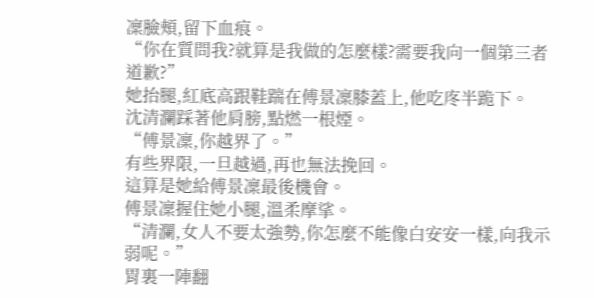凜臉頰,留下血痕。
“你在質問我?就算是我做的怎麼樣?需要我向一個第三者道歉?”
她抬腿,紅底高跟鞋踹在傅景凜膝蓋上,他吃庝半跪下。
沈清瀾踩著他肩膀,點燃一根煙。
“傅景凜,你越界了。”
有些界限,一旦越過,再也無法挽回。
這算是她給傅景凜最後機會。
傅景凜握住她小腿,溫柔摩挲。
“清瀾,女人不要太強勢,你怎麼不能像白安安一樣,向我示弱呢。”
胃裏一陣翻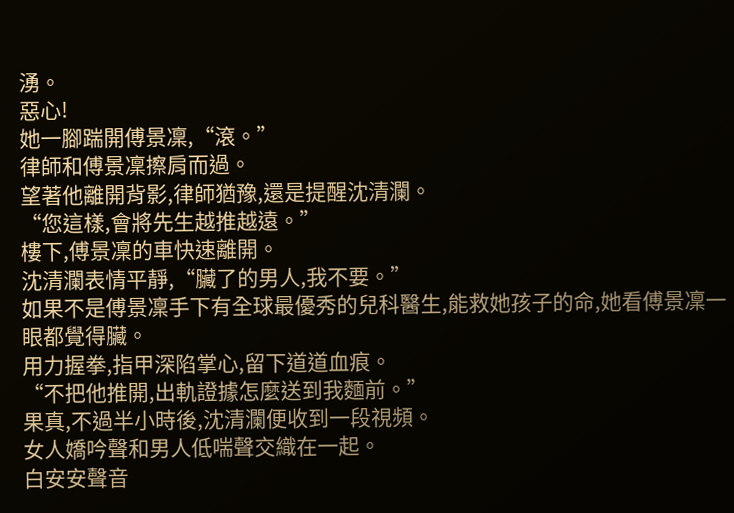湧。
惡心!
她一腳踹開傅景凜,“滾。”
律師和傅景凜擦肩而過。
望著他離開背影,律師猶豫,還是提醒沈清瀾。
“您這樣,會將先生越推越遠。”
樓下,傅景凜的車快速離開。
沈清瀾表情平靜,“臟了的男人,我不要。”
如果不是傅景凜手下有全球最優秀的兒科醫生,能救她孩子的命,她看傅景凜一眼都覺得臟。
用力握拳,指甲深陷掌心,留下道道血痕。
“不把他推開,出軌證據怎麼送到我麵前。”
果真,不過半小時後,沈清瀾便收到一段視頻。
女人嬌吟聲和男人低喘聲交織在一起。
白安安聲音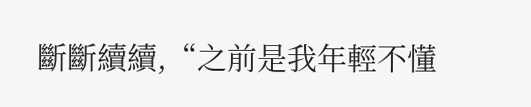斷斷續續,“之前是我年輕不懂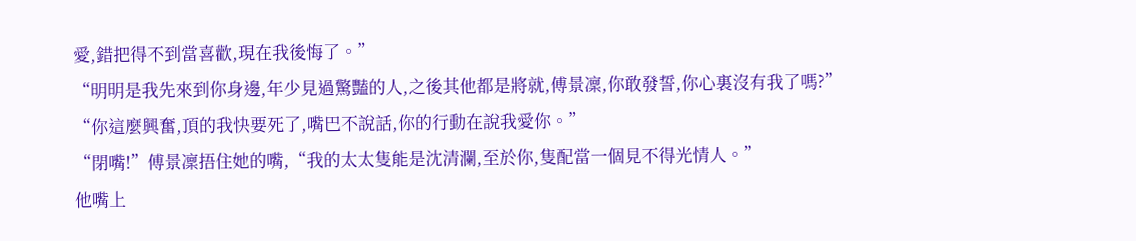愛,錯把得不到當喜歡,現在我後悔了。”
“明明是我先來到你身邊,年少見過驚豔的人,之後其他都是將就,傅景凜,你敢發誓,你心裏沒有我了嗎?”
“你這麼興奮,頂的我快要死了,嘴巴不說話,你的行動在說我愛你。”
“閉嘴!”傅景凜捂住她的嘴,“我的太太隻能是沈清瀾,至於你,隻配當一個見不得光情人。”
他嘴上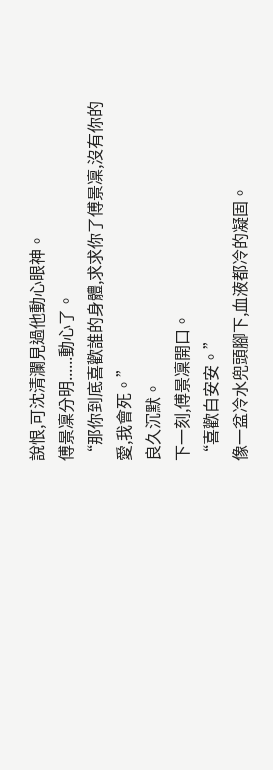說恨,可沈清瀾見過他動心眼神。
傅景凜分明......動心了。
“那你到底喜歡誰的身體,求求你了傅景凜,沒有你的愛,我會死。”
良久沉默。
下一刻,傅景凜開口。
“喜歡白安安。”
像一盆冷水兜頭腳下,血液都冷的凝固。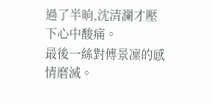過了半晌,沈清瀾才壓下心中酸痛。
最後一絲對傅景凜的感情磨滅。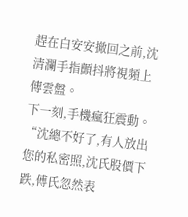趕在白安安撤回之前,沈清瀾手指顫抖將視頻上傳雲盤。
下一刻,手機瘋狂震動。
“沈總不好了,有人放出您的私密照,沈氏股價下跌,傅氏忽然表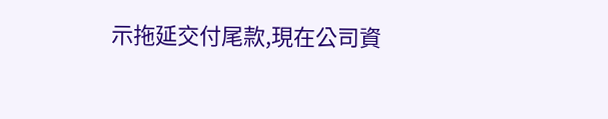示拖延交付尾款,現在公司資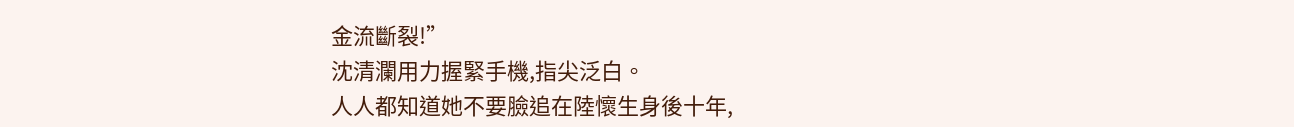金流斷裂!”
沈清瀾用力握緊手機,指尖泛白。
人人都知道她不要臉追在陸懷生身後十年,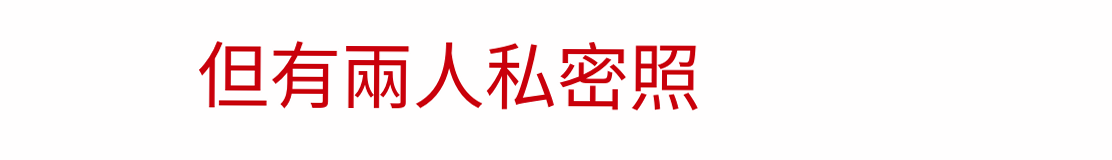但有兩人私密照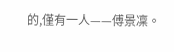的,僅有一人——傅景凜。